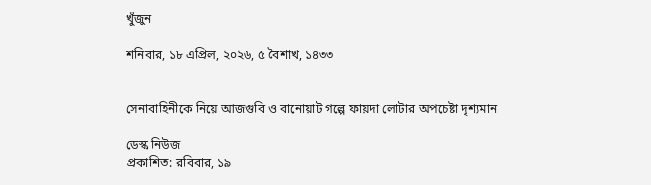খুঁজুন

শনিবার, ১৮ এপ্রিল, ২০২৬, ৫ বৈশাখ, ১৪৩৩


সেনাবাহিনীকে নিয়ে আজগুবি ও বানোয়াট গল্পে ফায়দা লোটার অপচেষ্টা দৃশ্যমান

ডেস্ক নিউজ
প্রকাশিত: রবিবার, ১৯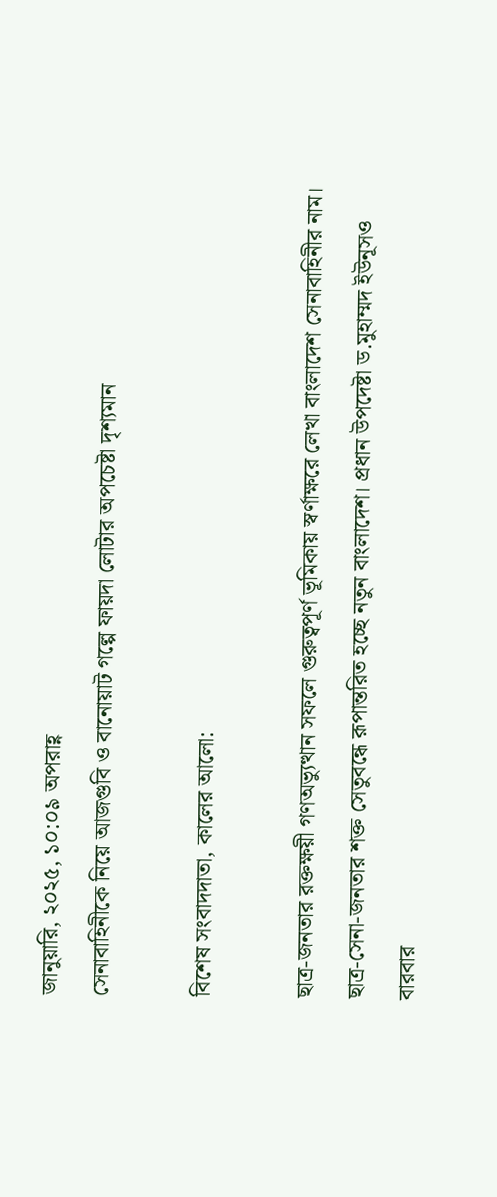জানুয়ারি, ২০২৫, ১০:০৯ অপরাহ্ণ
সেনাবাহিনীকে নিয়ে আজগুবি ও বানোয়াট গল্পে ফায়দা লোটার অপচেষ্টা দৃশ্যমান

বিশেষ সংবাদদাতা, কালের আলো:

ছাত্র-জনতার রক্তক্ষয়ী গণঅভ্যুত্থান সফলে গুরুত্বপূর্ণ ভূমিকায় স্বর্ণাক্ষরে লেখা বাংলাদেশ সেনাবাহিনীর নাম। ছাত্র-সেনা-জনতার শক্ত সেতুবন্ধে রূপান্তরিত হচ্ছে নতুন বাংলাদেশ। প্রধান উপদেষ্টা ড.মুহাম্মদ ইউনূসও বারবার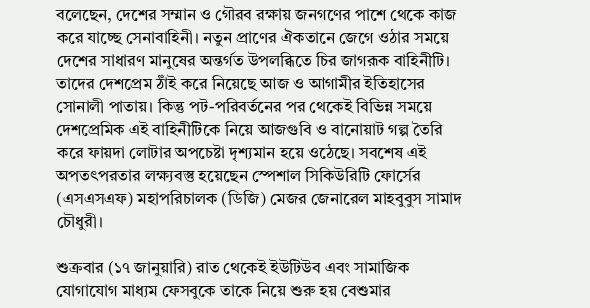বলেছেন, দেশের সম্মান ও গৌরব রক্ষায় জনগণের পাশে থেকে কাজ করে যাচ্ছে সেনাবাহিনী। নতুন প্রাণের ঐকতানে জেগে ওঠার সময়ে দেশের সাধারণ মানুষের অন্তর্গত উপলব্ধিতে চির জাগরূক বাহিনীটি। তাদের দেশপ্রেম ঠাঁই করে নিয়েছে আজ ও আগামীর ইতিহাসের সোনালী পাতায়। কিন্তু পট-পরিবর্তনের পর থেকেই বিভিন্ন সময়ে দেশপ্রেমিক এই বাহিনীটিকে নিয়ে আজগুবি ও বানোয়াট গল্প তৈরি করে ফায়দা লোটার অপচেষ্টা দৃশ্যমান হয়ে ওঠেছে। সবশেষ এই অপতৎপরতার লক্ষ্যবস্তু হয়েছেন স্পেশাল সিকিউরিটি ফোর্সের (এসএসএফ) মহাপরিচালক (ডিজি) মেজর জেনারেল মাহবুবুস সামাদ চৌধুরী।

শুক্রবার (১৭ জানুয়ারি) রাত থেকেই ইউটিউব এবং সামাজিক যোগাযোগ মাধ্যম ফেসবুকে তাকে নিয়ে শুরু হয় বেশুমার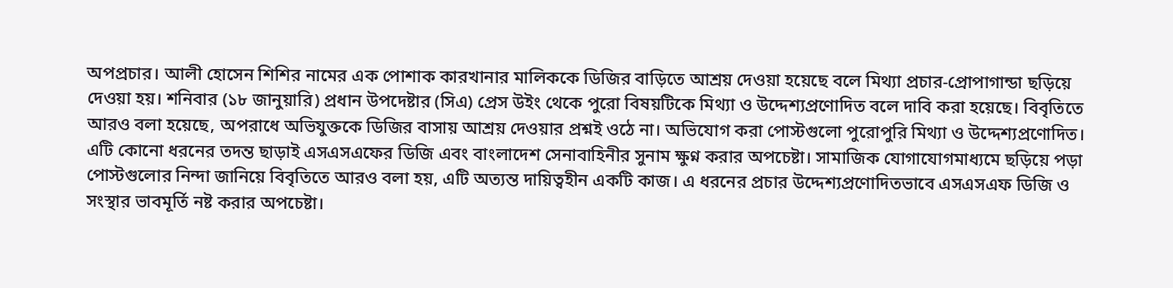অপপ্রচার। আলী হোসেন শিশির নামের এক পোশাক কারখানার মালিককে ডিজির বাড়িতে আশ্রয় দেওয়া হয়েছে বলে মিথ্যা প্রচার-প্রোপাগান্ডা ছড়িয়ে দেওয়া হয়। শনিবার (১৮ জানুয়ারি) প্রধান উপদেষ্টার (সিএ) প্রেস উইং থেকে পুরো বিষয়টিকে মিথ্যা ও উদ্দেশ্যপ্রণোদিত বলে দাবি করা হয়েছে। বিবৃতিতে আরও বলা হয়েছে, অপরাধে অভিযুক্তকে ডিজির বাসায় আশ্রয় দেওয়ার প্রশ্নই ওঠে না। অভিযোগ করা পোস্টগুলো পুরোপুরি মিথ্যা ও উদ্দেশ্যপ্রণোদিত। এটি কোনো ধরনের তদন্ত ছাড়াই এসএসএফের ডিজি এবং বাংলাদেশ সেনাবাহিনীর সুনাম ক্ষুণ্ন করার অপচেষ্টা। সামাজিক যোগাযোগমাধ্যমে ছড়িয়ে পড়া পোস্টগুলোর নিন্দা জানিয়ে বিবৃতিতে আরও বলা হয়, এটি অত্যন্ত দায়িত্বহীন একটি কাজ। এ ধরনের প্রচার উদ্দেশ্যপ্রণোদিতভাবে এসএসএফ ডিজি ও সংস্থার ভাবমূর্তি নষ্ট করার অপচেষ্টা।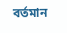বর্তমান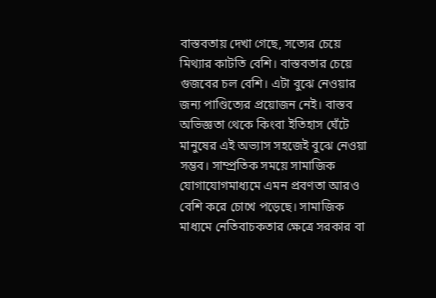বাস্তবতায় দেখা গেছে, সত্যের চেয়ে মিথ্যার কাটতি বেশি। বাস্তবতার চেয়ে গুজবের চল বেশি। এটা বুঝে নেওয়ার জন্য পাণ্ডিত্যের প্রয়োজন নেই। বাস্তব অভিজ্ঞতা থেকে কিংবা ইতিহাস ঘেঁটে মানুষের এই অভ্যাস সহজেই বুঝে নেওয়া সম্ভব। সাম্প্রতিক সময়ে সামাজিক যোগাযোগমাধ্যমে এমন প্রবণতা আরও বেশি করে চোখে পড়েছে। সামাজিক মাধ্যমে নেতিবাচকতার ক্ষেত্রে সরকার বা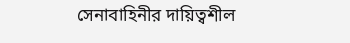সেনাবাহিনীর দায়িত্বশীল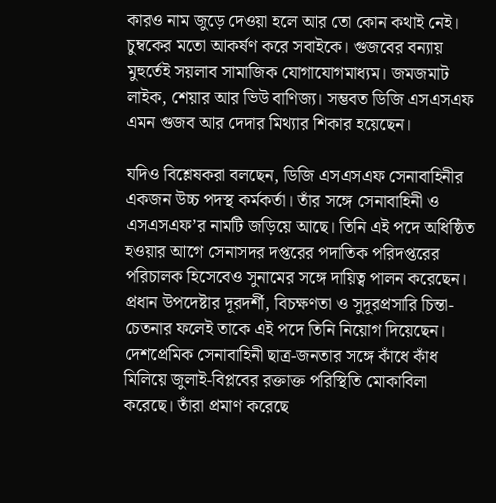কারও নাম জুড়ে দেওয়া হলে আর তো কোন কথাই নেই। চুম্বকের মতো আকর্ষণ করে সবাইকে। গুজবের বন্যায় মুহুর্তেই সয়লাব সামাজিক যোগাযোগমাধ্যম। জমজমাট লাইক, শেয়ার আর ভিউ বাণিজ্য। সম্ভবত ডিজি এসএসএফ এমন গুজব আর দেদার মিথ্যার শিকার হয়েছেন।

যদিও বিশ্লেষকরা বলছেন, ডিজি এসএসএফ সেনাবাহিনীর একজন উচ্চ পদস্থ কর্মকর্তা। তাঁর সঙ্গে সেনাবাহিনী ও এসএসএফ’র নামটি জড়িয়ে আছে। তিনি এই পদে অধিষ্ঠিত হওয়ার আগে সেনাসদর দপ্তরের পদাতিক পরিদপ্তরের পরিচালক হিসেবেও সুনামের সঙ্গে দায়িত্ব পালন করেছেন। প্রধান উপদেষ্টার দূরদর্শী, বিচক্ষণতা ও সুদূরপ্রসারি চিন্তা-চেতনার ফলেই তাকে এই পদে তিনি নিয়োগ দিয়েছেন। দেশপ্রেমিক সেনাবাহিনী ছাত্র-জনতার সঙ্গে কাঁধে কাঁধ মিলিয়ে জুলাই-বিপ্লবের রক্তাক্ত পরিস্থিতি মোকাবিলা করেছে। তাঁরা প্রমাণ করেছে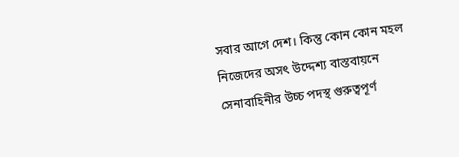সবার আগে দেশ। কিন্তু কোন কোন মহল নিজেদের অসৎ উদ্দেশ্য বাস্তবায়নে সেনাবাহিনীর উচ্চ পদস্থ গুরুত্বপূর্ণ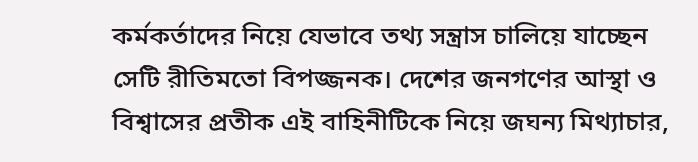কর্মকর্তাদের নিয়ে যেভাবে তথ্য সন্ত্রাস চালিয়ে যাচ্ছেন সেটি রীতিমতো বিপজ্জনক। দেশের জনগণের আস্থা ও বিশ্বাসের প্রতীক এই বাহিনীটিকে নিয়ে জঘন্য মিথ্যাচার,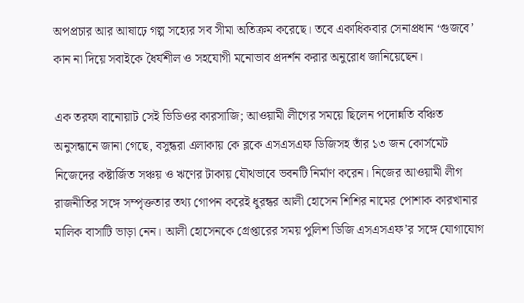অপপ্রচার আর আষাঢ়ে গল্প সহ্যের সব সীমা অতিক্রম করেছে। তবে একাধিকবার সেনাপ্রধান ‘গুজবে’ কান না দিয়ে সবাইকে ধৈর্যশীল ও সহযোগী মনোভাব প্রদর্শন করার অনুরোধ জানিয়েছেন।

এক তরফা বানোয়াট সেই ভিডিওর কারসাজি; আওয়ামী লীগের সময়ে ছিলেন পদোন্নতি বঞ্চিত
অনুসন্ধানে জানা গেছে, বসুন্ধরা এলাকায় কে ব্লকে এসএসএফ ডিজিসহ তাঁর ১৩ জন কোর্সমেট নিজেদের কষ্টার্জিত সঞ্চয় ও ঋণের টাকায় যৌথভাবে ভবনটি নির্মাণ করেন। নিজের আওয়ামী লীগ রাজনীতির সঙ্গে সম্পৃক্ততার তথ্য গোপন করেই ধুরন্ধর আলী হোসেন শিশির নামের পোশাক কারখানার মালিক বাসাটি ভাড়া নেন। আলী হোসেনকে গ্রেপ্তারের সময় পুলিশ ডিজি এসএসএফ’র সঙ্গে যোগাযোগ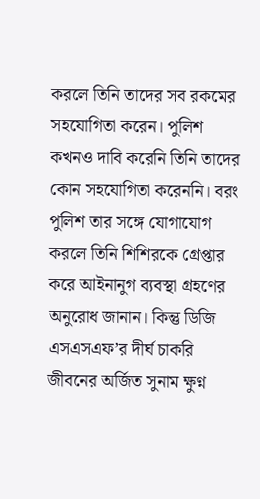করলে তিনি তাদের সব রকমের সহযোগিতা করেন। পুলিশ কখনও দাবি করেনি তিনি তাদের কোন সহযোগিতা করেননি। বরং পুলিশ তার সঙ্গে যোগাযোগ করলে তিনি শিশিরকে গ্রেপ্তার করে আইনানুগ ব্যবস্থা গ্রহণের অনুরোধ জানান। কিন্তু ডিজি এসএসএফ’র দীর্ঘ চাকরি জীবনের অর্জিত সুনাম ক্ষুণ্ন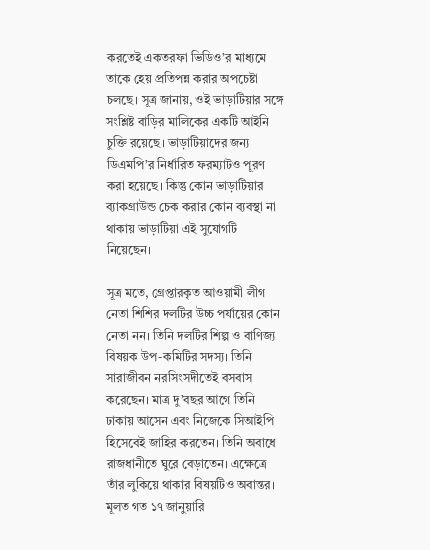করতেই একতরফা ভিডিও’র মাধ্যমে তাকে হেয় প্রতিপন্ন করার অপচেষ্টা চলছে। সূত্র জানায়, ওই ভাড়াটিয়ার সঙ্গে সংশ্লিষ্ট বাড়ির মালিকের একটি আইনি চুক্তি রয়েছে। ভাড়াটিয়াদের জন্য ডিএমপি’র নির্ধারিত ফরম্যাটও পূরণ করা হয়েছে। কিন্তু কোন ভাড়াটিয়ার ব্যাকগ্রাউন্ড চেক করার কোন ব্যবস্থা না থাকায় ভাড়াটিয়া এই সুযোগটি নিয়েছেন।

সূত্র মতে, গ্রেপ্তারকৃত আওয়ামী লীগ নেতা শিশির দলটির উচ্চ পর্যায়ের কোন নেতা নন। তিনি দলটির শিল্প ও বাণিজ্য বিষয়ক উপ-কমিটির সদস্য। তিনি সারাজীবন নরসিংসদীতেই বসবাস করেছেন। মাত্র দু’বছর আগে তিনি ঢাকায় আসেন এবং নিজেকে সিআইপি হিসেবেই জাহির করতেন। তিনি অবাধে রাজধানীতে ঘুরে বেড়াতেন। এক্ষেত্রে তাঁর লুকিয়ে থাকার বিষয়টিও অবান্তর। মূলত গত ১৭ জানুয়ারি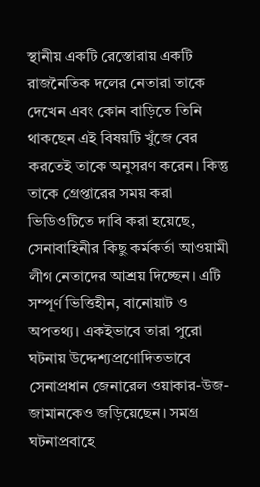স্থানীয় একটি রেস্তোরায় একটি রাজনৈতিক দলের নেতারা তাকে দেখেন এবং কোন বাড়িতে তিনি থাকছেন এই বিষয়টি খুঁজে বের করতেই তাকে অনুসরণ করেন। কিন্তু তাকে গ্রেপ্তারের সময় করা ভিডিওটিতে দাবি করা হয়েছে, সেনাবাহিনীর কিছু কর্মকর্তা আওয়ামী লীগ নেতাদের আশ্রয় দিচ্ছেন। এটি সম্পূর্ণ ভিত্তিহীন, বানোয়াট ও অপতথ্য। একইভাবে তারা পুরো ঘটনায় উদ্দেশ্যপ্রণোদিতভাবে সেনাপ্রধান জেনারেল ওয়াকার-উজ-জামানকেও জড়িয়েছেন। সমগ্র ঘটনাপ্রবাহে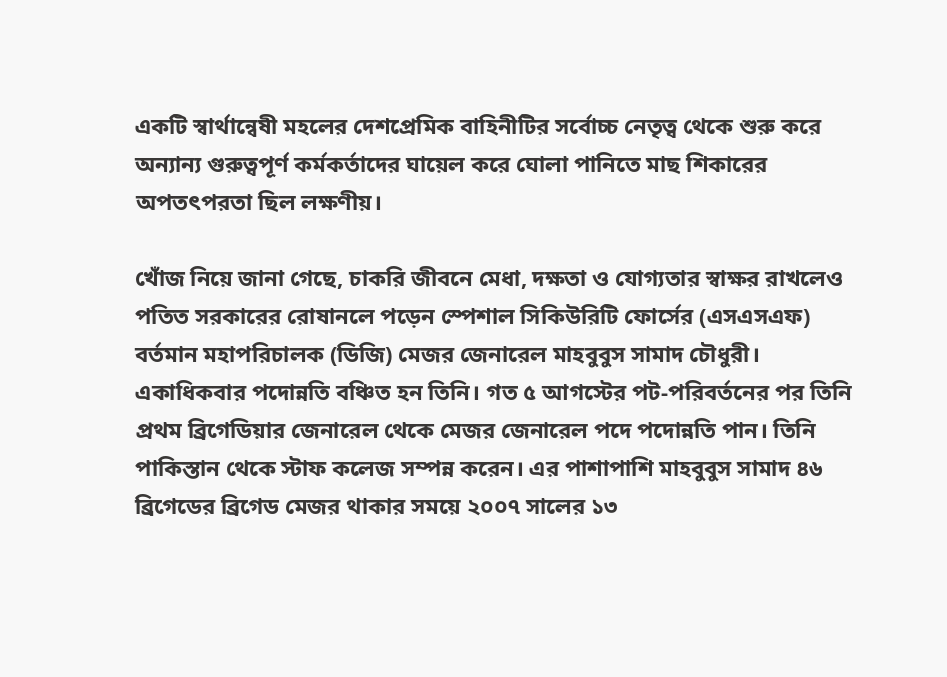একটি স্বার্থান্বেষী মহলের দেশপ্রেমিক বাহিনীটির সর্বোচ্চ নেতৃত্ব থেকে শুরু করে অন্যান্য গুরুত্বপূর্ণ কর্মকর্তাদের ঘায়েল করে ঘোলা পানিতে মাছ শিকারের অপতৎপরতা ছিল লক্ষণীয়।

খোঁজ নিয়ে জানা গেছে, চাকরি জীবনে মেধা, দক্ষতা ও যোগ্যতার স্বাক্ষর রাখলেও পতিত সরকারের রোষানলে পড়েন স্পেশাল সিকিউরিটি ফোর্সের (এসএসএফ) বর্তমান মহাপরিচালক (ডিজি) মেজর জেনারেল মাহবুবুস সামাদ চৌধুরী। একাধিকবার পদোন্নতি বঞ্চিত হন তিনি। গত ৫ আগস্টের পট-পরিবর্তনের পর তিনি প্রথম ব্রিগেডিয়ার জেনারেল থেকে মেজর জেনারেল পদে পদোন্নতি পান। তিনি পাকিস্তান থেকে স্টাফ কলেজ সম্পন্ন করেন। এর পাশাপাশি মাহবুবুস সামাদ ৪৬ ব্রিগেডের ব্রিগেড মেজর থাকার সময়ে ২০০৭ সালের ১৩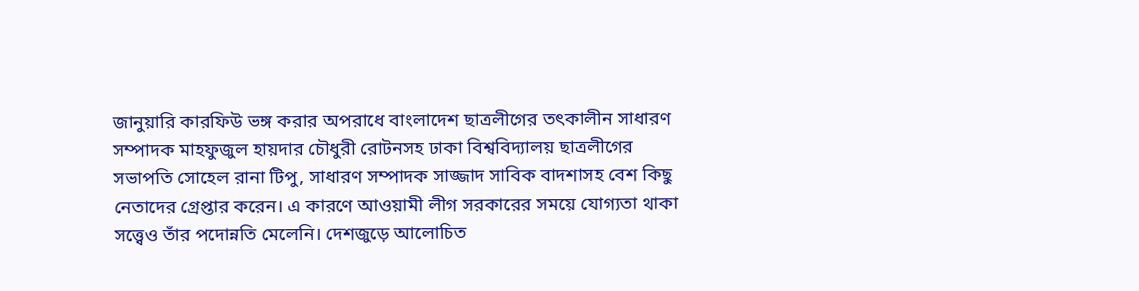জানুয়ারি কারফিউ ভঙ্গ করার অপরাধে বাংলাদেশ ছাত্রলীগের তৎকালীন সাধারণ সম্পাদক মাহফুজুল হায়দার চৌধুরী রোটনসহ ঢাকা বিশ্ববিদ্যালয় ছাত্রলীগের সভাপতি সোহেল রানা টিপু, সাধারণ সম্পাদক সাজ্জাদ সাবিক বাদশাসহ বেশ কিছু নেতাদের গ্রেপ্তার করেন। এ কারণে আওয়ামী লীগ সরকারের সময়ে যোগ্যতা থাকা সত্ত্বেও তাঁর পদোন্নতি মেলেনি। দেশজুড়ে আলোচিত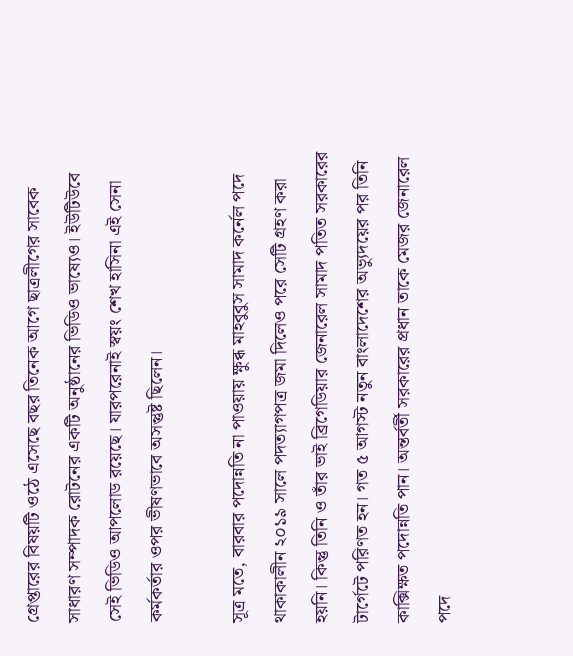গ্রেপ্তারের বিষয়টি ওঠে এসেছে বছর তিনেক আগে ছাত্রলীগের সাবেক সাধারণ সম্পাদক রোটনের একটি অনুষ্ঠানের ভিডিও ভাষ্যেও। ইউটিউবে সেই ভিডিও আপলোড রয়েছে। যারপরেনাই স্বয়ং শেখ হাসিনা এই সেনা কর্মকর্তার ওপর ভীষণভাবে অসন্তুষ্ট ছিলেন।

সূত্র মতে, বারবার পদোন্নতি না পাওয়ায় ক্ষুব্ধ মাহবুবুস সামাদ কর্নেল পদে থাকাকালীন ২০১৯ সালে পদত্যাগপত্র জমা দিলেও পরে সেটি গ্রহণ করা হয়নি। কিন্তু তিনি ও তাঁর ভাই ব্রিগেডিয়ার জেনারেল সামাদ পতিত সরকারের টার্গেটে পরিণত হন। গত ৫ আগস্ট নতুন বাংলাদেশের অভ্যুদয়ের পর তিনি কাক্সিক্ষত পদোন্নতি পান। অন্তর্বর্তী সরকারের প্রধান তাকে মেজর জেনারেল পদে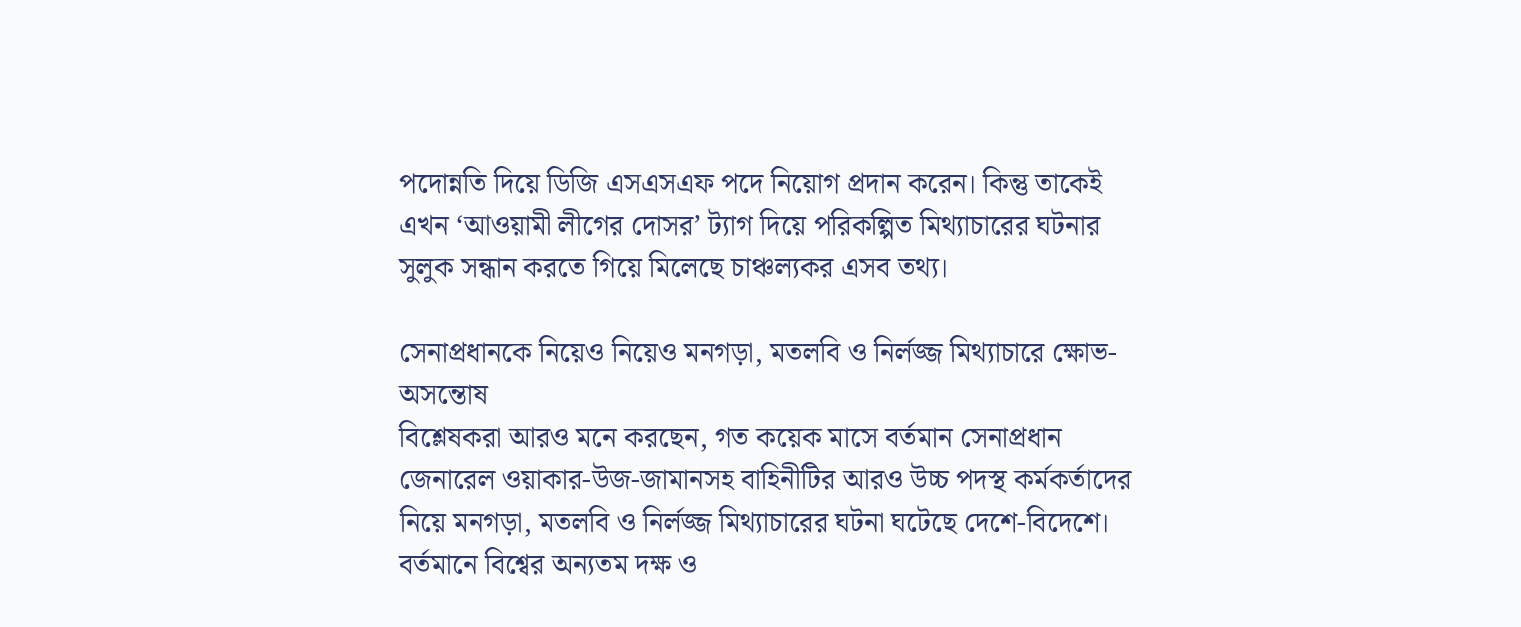পদোন্নতি দিয়ে ডিজি এসএসএফ পদে নিয়োগ প্রদান করেন। কিন্তু তাকেই এখন ‘আওয়ামী লীগের দোসর’ ট্যাগ দিয়ে পরিকল্পিত মিথ্যাচারের ঘটনার সুলুক সন্ধান করতে গিয়ে মিলেছে চাঞ্চল্যকর এসব তথ্য।

সেনাপ্রধানকে নিয়েও নিয়েও মনগড়া, মতলবি ও নির্লজ্জ মিথ্যাচারে ক্ষোভ-অসন্তোষ
বিশ্লেষকরা আরও মনে করছেন, গত কয়েক মাসে বর্তমান সেনাপ্রধান জেনারেল ওয়াকার-উজ-জামানসহ বাহিনীটির আরও উচ্চ পদস্থ কর্মকর্তাদের নিয়ে মনগড়া, মতলবি ও নির্লজ্জ মিথ্যাচারের ঘটনা ঘটেছে দেশে-বিদেশে। বর্তমানে বিশ্বের অন্যতম দক্ষ ও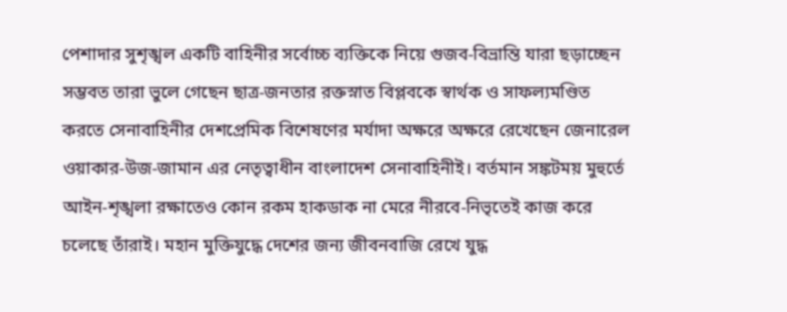পেশাদার সুশৃঙ্খল একটি বাহিনীর সর্বোচ্চ ব্যক্তিকে নিয়ে গুজব-বিভ্রান্তি যারা ছড়াচ্ছেন সম্ভবত তারা ভুলে গেছেন ছাত্র-জনতার রক্তস্নাত বিপ্লবকে স্বার্থক ও সাফল্যমণ্ডিত করতে সেনাবাহিনীর দেশপ্রেমিক বিশেষণের মর্যাদা অক্ষরে অক্ষরে রেখেছেন জেনারেল ওয়াকার-উজ-জামান এর নেতৃত্বাধীন বাংলাদেশ সেনাবাহিনীই। বর্তমান সঙ্কটময় মুহুর্তে আইন-শৃঙ্খলা রক্ষাতেও কোন রকম হাকডাক না মেরে নীরবে-নিভৃতেই কাজ করে চলেছে তাঁরাই। মহান মুক্তিযুদ্ধে দেশের জন্য জীবনবাজি রেখে যুদ্ধ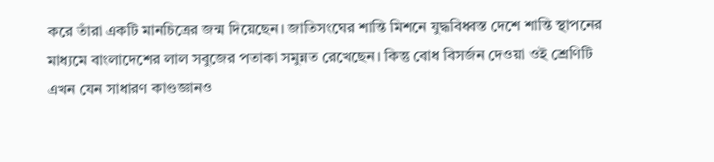করে তাঁরা একটি মানচিত্রের জন্ম দিয়েছেন। জাতিসংঘের শান্তি মিশনে যুদ্ধবিধ্বস্ত দেশে শান্তি স্থাপনের মাধ্যমে বাংলাদেশের লাল সবুজের পতাকা সমুন্নত রেখেছেন। কিন্তু বোধ বিসর্জন দেওয়া ওই শ্রেণিটি এখন যেন সাধারণ কাণ্ডজ্ঞানও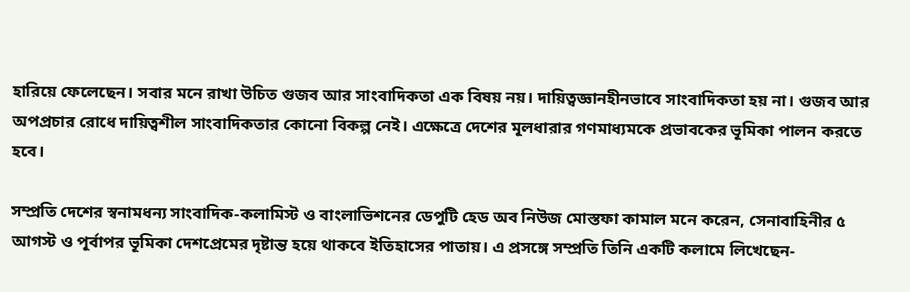হারিয়ে ফেলেছেন। সবার মনে রাখা উচিত গুজব আর সাংবাদিকতা এক বিষয় নয়। দায়িত্বজ্ঞানহীনভাবে সাংবাদিকতা হয় না। গুজব আর অপপ্রচার রোধে দায়িত্বশীল সাংবাদিকতার কোনো বিকল্প নেই। এক্ষেত্রে দেশের মূলধারার গণমাধ্যমকে প্রভাবকের ভূমিকা পালন করতে হবে।

সম্প্রতি দেশের স্বনামধন্য সাংবাদিক-কলামিস্ট ও বাংলাভিশনের ডেপুটি হেড অব নিউজ মোস্তফা কামাল মনে করেন, সেনাবাহিনীর ৫ আগস্ট ও পূর্বাপর ভূমিকা দেশপ্রেমের দৃষ্টান্ত হয়ে থাকবে ইতিহাসের পাতায়। এ প্রসঙ্গে সম্প্রতি তিনি একটি কলামে লিখেছেন-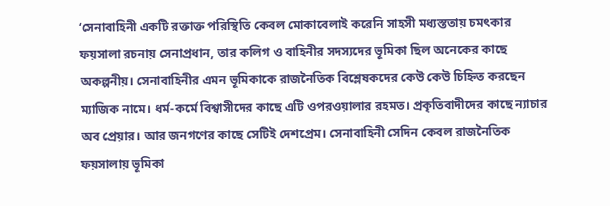‘সেনাবাহিনী একটি রক্তাক্ত পরিস্থিতি কেবল মোকাবেলাই করেনি সাহসী মধ্যস্ততায় চমৎকার ফয়সালা রচনায় সেনাপ্রধান, তার কলিগ ও বাহিনীর সদস্যদের ভূমিকা ছিল অনেকের কাছে অকল্পনীয়। সেনাবাহিনীর এমন ভূমিকাকে রাজনৈতিক বিশ্লেষকদের কেউ কেউ চিহ্নিত করছেন ম্যাজিক নামে। ধর্ম-কর্মে বিশ্বাসীদের কাছে এটি ওপরওয়ালার রহমত। প্রকৃতিবাদীদের কাছে ন্যাচার অব প্রেয়ার। আর জনগণের কাছে সেটিই দেশপ্রেম। সেনাবাহিনী সেদিন কেবল রাজনৈতিক ফয়সালায় ভূমিকা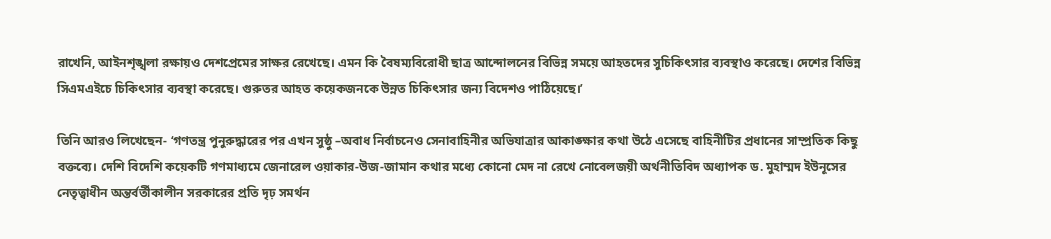রাখেনি, আইনশৃঙ্খলা রক্ষায়ও দেশপ্রেমের সাক্ষর রেখেছে। এমন কি বৈষম্যবিরোধী ছাত্র আন্দোলনের বিভিন্ন সময়ে আহতদের সুচিকিৎসার ব্যবস্থাও করেছে। দেশের বিভিন্ন সিএমএইচে চিকিৎসার ব্যবস্থা করেছে। গুরুতর আহত কয়েকজনকে উন্নত চিকিৎসার জন্য বিদেশও পাঠিয়েছে।’

তিনি আরও লিখেছেন- ‘গণতন্ত্র পুনুরুদ্ধারের পর এখন সুষ্ঠু –অবাধ নির্বাচনেও সেনাবাহিনীর অভিযাত্রার আকাঙ্ক্ষার কথা উঠে এসেছে বাহিনীটির প্রধানের সাম্প্রতিক কিছু বক্তব্যে। দেশি বিদেশি কয়েকটি গণমাধ্যমে জেনারেল ওয়াকার-উজ-জামান কথার মধ্যে কোনো মেদ না রেখে নোবেলজয়ী অর্থনীতিবিদ অধ্যাপক ড. মুহাম্মদ ইউনূসের নেতৃত্বাধীন অন্তর্বর্তীকালীন সরকারের প্রতি দৃঢ় সমর্থন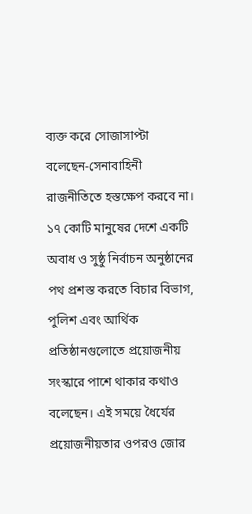ব্যক্ত করে সোজাসাপ্টা বলেছেন-সেনাবাহিনী রাজনীতিতে হস্তক্ষেপ করবে না। ১৭ কোটি মানুষের দেশে একটি অবাধ ও সুষ্ঠু নির্বাচন অনুষ্ঠানের পথ প্রশস্ত করতে বিচার বিভাগ, পুলিশ এবং আর্থিক প্রতিষ্ঠানগুলোতে প্রয়োজনীয় সংস্কারে পাশে থাকার কথাও বলেছেন। এই সময়ে ধৈর্যের প্রয়োজনীয়তার ওপরও জোর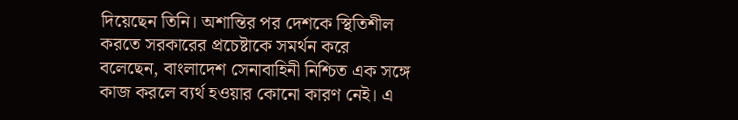দিয়েছেন তিনি। অশান্তির পর দেশকে স্থিতিশীল করতে সরকারের প্রচেষ্টাকে সমর্থন করে বলেছেন, বাংলাদেশ সেনাবাহিনী নিশ্চিত এক সঙ্গে কাজ করলে ব্যর্থ হওয়ার কোনো কারণ নেই। এ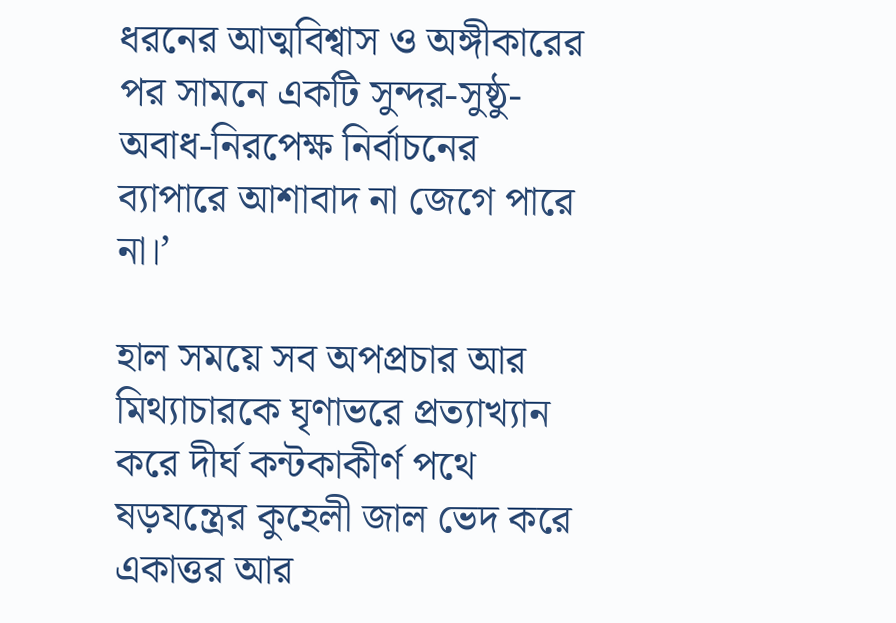ধরনের আত্মবিশ্বাস ও অঙ্গীকারের পর সামনে একটি সুন্দর-সুষ্ঠু-অবাধ-নিরপেক্ষ নির্বাচনের ব্যাপারে আশাবাদ না জেগে পারে না।’

হাল সময়ে সব অপপ্রচার আর মিথ্যাচারকে ঘৃণাভরে প্রত্যাখ্যান করে দীর্ঘ কন্টকাকীর্ণ পথে ষড়যন্ত্রের কুহেলী জাল ভেদ করে একাত্তর আর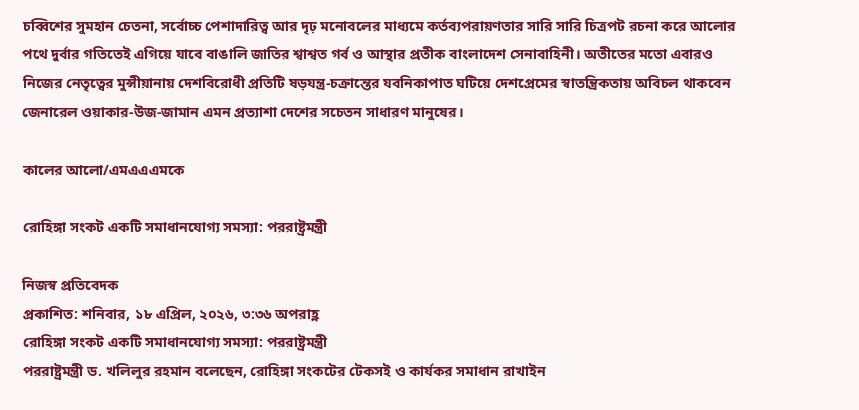চব্বিশের সুমহান চেতনা, সর্বোচ্চ পেশাদারিত্ব আর দৃঢ় মনোবলের মাধ্যমে কর্তব্যপরায়ণতার সারি সারি চিত্রপট রচনা করে আলোর পথে দুর্বার গতিতেই এগিয়ে যাবে বাঙালি জাতির শ্বাশ্বত গর্ব ও আস্থার প্রতীক বাংলাদেশ সেনাবাহিনী। অতীতের মতো এবারও নিজের নেতৃত্বের মুন্সীয়ানায় দেশবিরোধী প্রতিটি ষড়যন্ত্র-চক্রান্তের যবনিকাপাত ঘটিয়ে দেশপ্রেমের স্বাতন্ত্রিকতায় অবিচল থাকবেন জেনারেল ওয়াকার-উজ-জামান এমন প্রত্যাশা দেশের সচেতন সাধারণ মানুষের।

কালের আলো/এমএএএমকে

রোহিঙ্গা সংকট একটি সমাধানযোগ্য সমস্যা: পররাষ্ট্রমন্ত্রী

নিজস্ব প্রতিবেদক
প্রকাশিত: শনিবার, ১৮ এপ্রিল, ২০২৬, ৩:৩৬ অপরাহ্ণ
রোহিঙ্গা সংকট একটি সমাধানযোগ্য সমস্যা: পররাষ্ট্রমন্ত্রী
পররাষ্ট্রমন্ত্রী ড. খলিলুর রহমান বলেছেন, রোহিঙ্গা সংকটের টেকসই ও কার্যকর সমাধান রাখাইন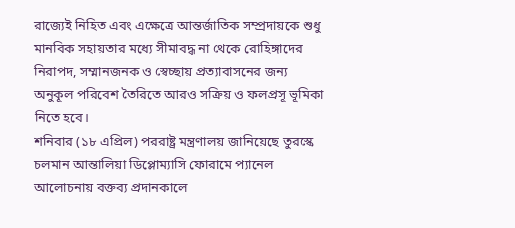রাজ্যেই নিহিত এবং এক্ষেত্রে আন্তর্জাতিক সম্প্রদায়কে শুধু মানবিক সহায়তার মধ্যে সীমাবদ্ধ না থেকে রোহিঙ্গাদের নিরাপদ, সম্মানজনক ও স্বেচ্ছায় প্রত্যাবাসনের জন্য অনুকূল পরিবেশ তৈরিতে আরও সক্রিয় ও ফলপ্রসূ ভূমিকা নিতে হবে।
শনিবার (১৮ এপ্রিল) পররাষ্ট্র মন্ত্রণালয় জানিয়েছে তুরস্কে চলমান আন্তালিয়া ডিপ্লোম্যাসি ফোরামে প্যানেল আলোচনায় বক্তব্য প্রদানকালে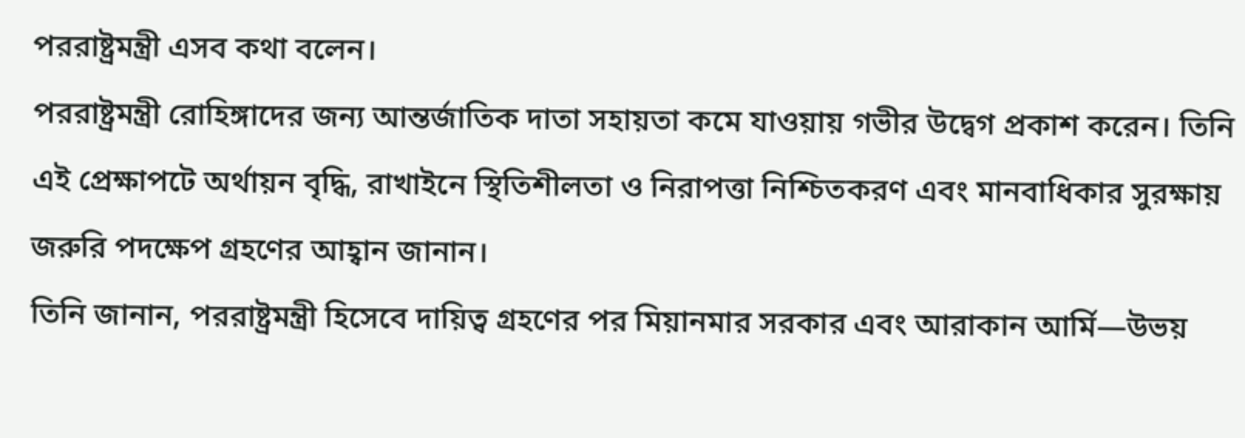পররাষ্ট্রমন্ত্রী এসব কথা বলেন।
পররাষ্ট্রমন্ত্রী রোহিঙ্গাদের জন্য আন্তর্জাতিক দাতা সহায়তা কমে যাওয়ায় গভীর উদ্বেগ প্রকাশ করেন। তিনি এই প্রেক্ষাপটে অর্থায়ন বৃদ্ধি, রাখাইনে স্থিতিশীলতা ও নিরাপত্তা নিশ্চিতকরণ এবং মানবাধিকার সুরক্ষায় জরুরি পদক্ষেপ গ্রহণের আহ্বান জানান।
তিনি জানান, পররাষ্ট্রমন্ত্রী হিসেবে দায়িত্ব গ্রহণের পর মিয়ানমার সরকার এবং আরাকান আর্মি—উভয়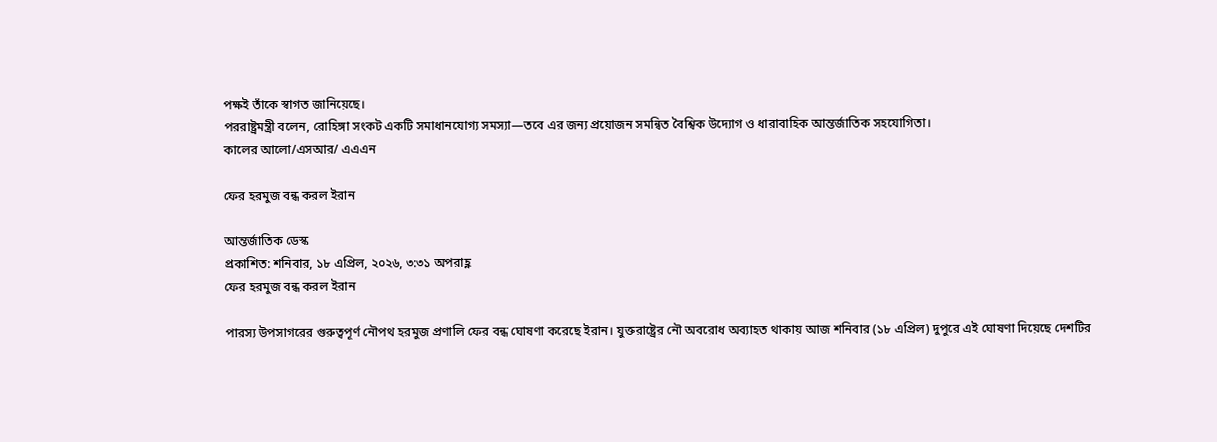পক্ষই তাঁকে স্বাগত জানিয়েছে।
পররাষ্ট্রমন্ত্রী বলেন, রোহিঙ্গা সংকট একটি সমাধানযোগ্য সমস্যা—তবে এর জন্য প্রয়োজন সমন্বিত বৈশ্বিক উদ্যোগ ও ধারাবাহিক আন্তর্জাতিক সহযোগিতা।
কালের আলো/এসআর/ এএএন

ফের হরমুজ বন্ধ করল ইরান

আন্তর্জাতিক ডেস্ক
প্রকাশিত: শনিবার, ১৮ এপ্রিল, ২০২৬, ৩:৩১ অপরাহ্ণ
ফের হরমুজ বন্ধ করল ইরান

পারস্য উপসাগরের গুরুত্বপূর্ণ নৌপথ হরমুজ প্রণালি ফের বন্ধ ঘোষণা করেছে ইরান। যুক্তরাষ্ট্রের নৌ অবরোধ অব্যাহত থাকায় আজ শনিবার (১৮ এপ্রিল) দুপুরে এই ঘোষণা দিয়েছে দেশটির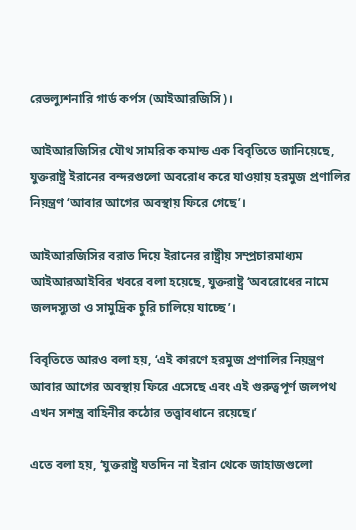রেভল্যুশনারি গার্ড কর্পস (আইআরজিসি)।

আইআরজিসির যৌথ সামরিক কমান্ড এক বিবৃতিতে জানিয়েছে, যুক্তরাষ্ট্র ইরানের বন্দরগুলো অবরোধ করে যাওয়ায় হরমুজ প্রণালির নিয়ন্ত্রণ ‘আবার আগের অবস্থায় ফিরে গেছে’।

আইআরজিসির বরাত দিয়ে ইরানের রাষ্ট্রীয় সম্প্রচারমাধ্যম আইআরআইবির খবরে বলা হয়েছে, যুক্তরাষ্ট্র ‘অবরোধের নামে জলদস্যুতা ও সামুদ্রিক চুরি চালিয়ে যাচ্ছে’।

বিবৃতিতে আরও বলা হয়, ‘এই কারণে হরমুজ প্রণালির নিয়ন্ত্রণ আবার আগের অবস্থায় ফিরে এসেছে এবং এই গুরুত্বপূর্ণ জলপথ এখন সশস্ত্র বাহিনীর কঠোর তত্ত্বাবধানে রয়েছে।’

এতে বলা হয়, ‘যুক্তরাষ্ট্র যতদিন না ইরান থেকে জাহাজগুলো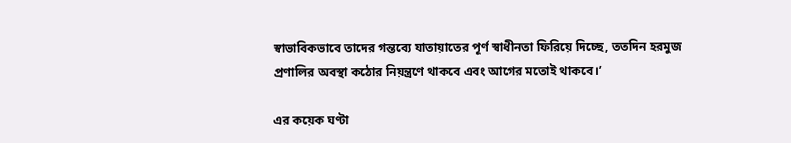স্বাভাবিকভাবে তাদের গন্তব্যে যাতায়াতের পূর্ণ স্বাধীনতা ফিরিয়ে দিচ্ছে, ততদিন হরমুজ প্রণালির অবস্থা কঠোর নিয়ন্ত্রণে থাকবে এবং আগের মতোই থাকবে।’

এর কয়েক ঘণ্টা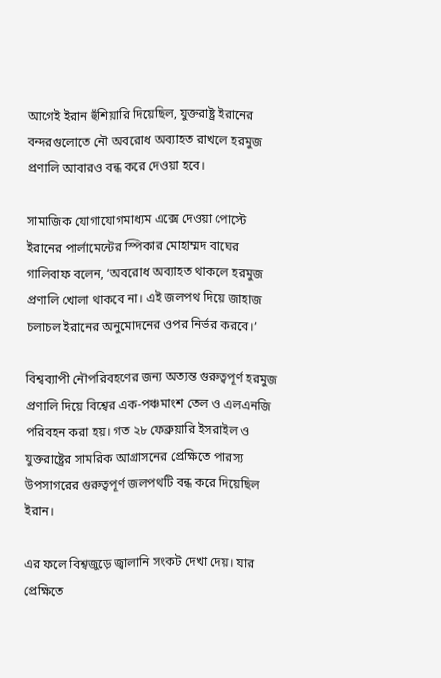আগেই ইরান হুঁশিয়ারি দিয়েছিল, যুক্তরাষ্ট্র ইরানের বন্দরগুলোতে নৌ অবরোধ অব্যাহত রাখলে হরমুজ প্রণালি আবারও বন্ধ করে দেওয়া হবে।

সামাজিক যোগাযোগমাধ্যম এক্সে দেওয়া পোস্টে ইরানের পার্লামেন্টের স্পিকার মোহাম্মদ বাঘের গালিবাফ বলেন, ‘অবরোধ অব্যাহত থাকলে হরমুজ প্রণালি খোলা থাকবে না। এই জলপথ দিয়ে জাহাজ চলাচল ইরানের অনুমোদনের ওপর নির্ভর করবে।’

বিশ্বব্যাপী নৌপরিবহণের জন্য অত্যন্ত গুরুত্বপূর্ণ হরমুজ প্রণালি দিয়ে বিশ্বের এক-পঞ্চমাংশ তেল ও এলএনজি পরিবহন করা হয়। গত ২৮ ফেব্রুয়ারি ইসরাইল ও যুক্তরাষ্ট্রের সামরিক আগ্রাসনের প্রেক্ষিতে পারস্য উপসাগরের গুরুত্বপূর্ণ জলপথটি বন্ধ করে দিয়েছিল ইরান।

এর ফলে বিশ্বজুড়ে জ্বালানি সংকট দেখা দেয়। যার প্রেক্ষিতে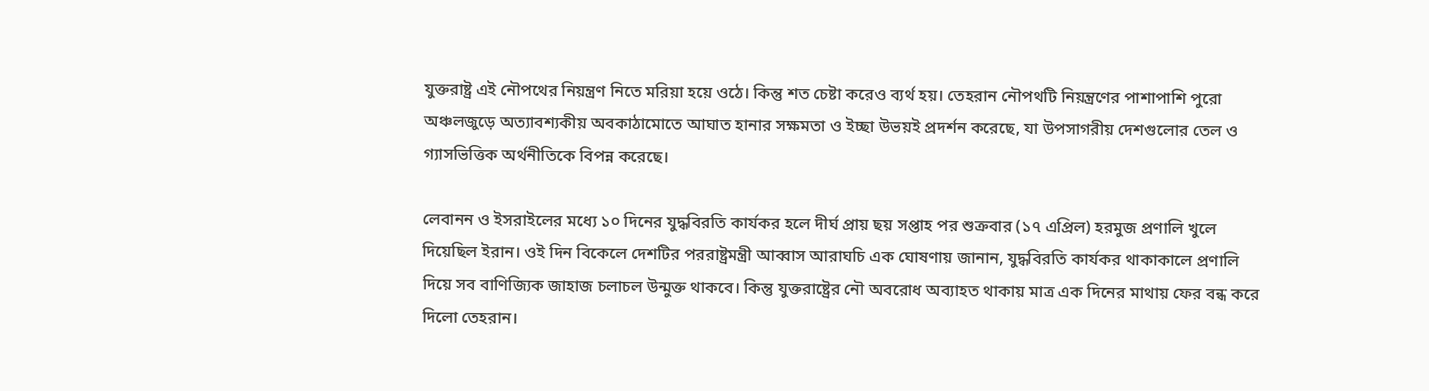যুক্তরাষ্ট্র এই নৌপথের নিয়ন্ত্রণ নিতে মরিয়া হয়ে ওঠে। কিন্তু শত চেষ্টা করেও ব্যর্থ হয়। তেহরান নৌপথটি নিয়ন্ত্রণের পাশাপাশি পুরো অঞ্চলজুড়ে অত্যাবশ্যকীয় অবকাঠামোতে আঘাত হানার সক্ষমতা ও ইচ্ছা উভয়ই প্রদর্শন করেছে, যা উপসাগরীয় দেশগুলোর তেল ও গ্যাসভিত্তিক অর্থনীতিকে বিপন্ন করেছে।

লেবানন ও ইসরাইলের মধ্যে ১০ দিনের যুদ্ধবিরতি কার্যকর হলে দীর্ঘ প্রায় ছয় সপ্তাহ পর শুক্রবার (১৭ এপ্রিল) হরমুজ প্রণালি খুলে দিয়েছিল ইরান। ওই দিন বিকেলে দেশটির পররাষ্ট্রমন্ত্রী আব্বাস আরাঘচি এক ঘোষণায় জানান, যুদ্ধবিরতি কার্যকর থাকাকালে প্রণালি দিয়ে সব বাণিজ্যিক জাহাজ চলাচল উন্মুক্ত থাকবে। কিন্তু যুক্তরাষ্ট্রের নৌ অবরোধ অব্যাহত থাকায় মাত্র এক দিনের মাথায় ফের বন্ধ করে দিলো তেহরান।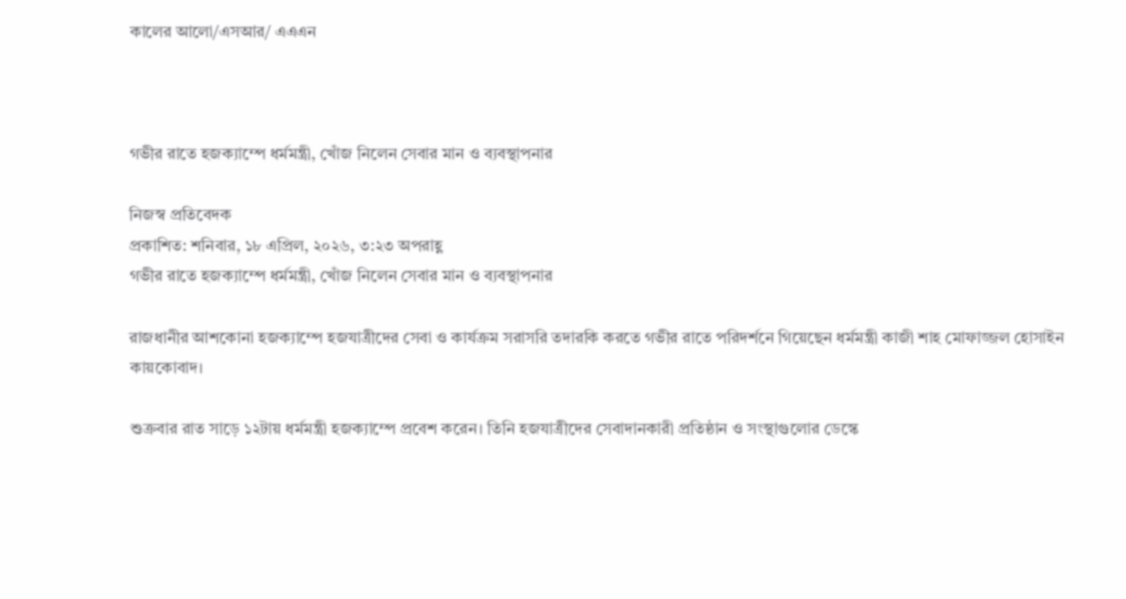কালের আলো/এসআর/ এএএন



গভীর রাতে হজক্যাম্পে ধর্মমন্ত্রী, খোঁজ নিলেন সেবার মান ও ব্যবস্থাপনার

নিজস্ব প্রতিবেদক
প্রকাশিত: শনিবার, ১৮ এপ্রিল, ২০২৬, ৩:২৩ অপরাহ্ণ
গভীর রাতে হজক্যাম্পে ধর্মমন্ত্রী, খোঁজ নিলেন সেবার মান ও ব্যবস্থাপনার

রাজধানীর আশকোনা হজক্যাম্পে হজযাত্রীদের সেবা ও কার্যক্রম সরাসরি তদারকি করতে গভীর রাতে পরিদর্শনে গিয়েছেন ধর্মমন্ত্রী কাজী শাহ মোফাজ্জল হোসাইন কায়কোবাদ।

শুক্রবার রাত সাড়ে ১২টায় ধর্মমন্ত্রী হজক্যাম্পে প্রবেশ করেন। তিনি হজযাত্রীদের সেবাদানকারী প্রতিষ্ঠান ও সংস্থাগুলোর ডেস্কে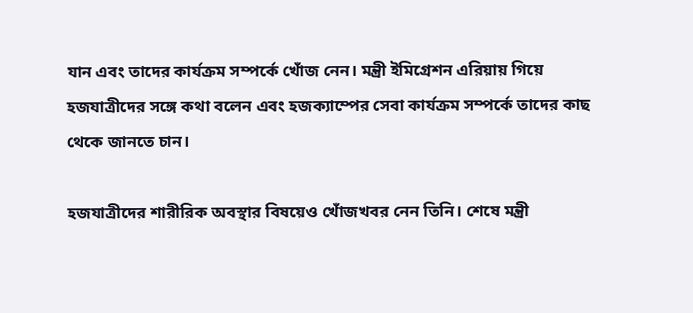যান এবং তাদের কার্যক্রম সম্পর্কে খোঁজ নেন। মন্ত্রী ইমিগ্রেশন এরিয়ায় গিয়ে হজযাত্রীদের সঙ্গে কথা বলেন এবং হজক্যাম্পের সেবা কার্যক্রম সম্পর্কে তাদের কাছ থেকে জানতে চান।

হজযাত্রীদের শারীরিক অবস্থার বিষয়েও খোঁজখবর নেন তিনি। শেষে মন্ত্রী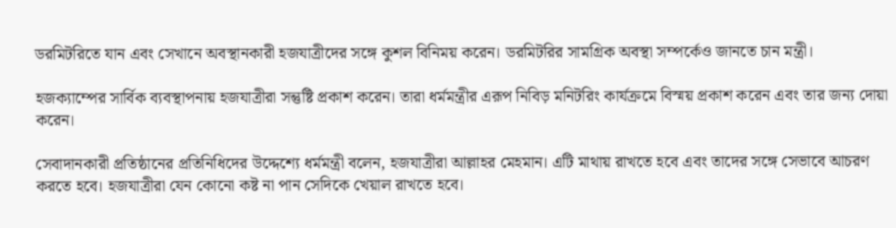ডরমিটরিতে যান এবং সেখানে অবস্থানকারী হজযাত্রীদের সঙ্গে কুশল বিনিময় করেন। ডরমিটরির সামগ্রিক অবস্থা সম্পর্কেও জানতে চান মন্ত্রী।

হজক্যাম্পের সার্বিক ব্যবস্থাপনায় হজযাত্রীরা সন্তুষ্টি প্রকাশ করেন। তারা ধর্মমন্ত্রীর এরূপ নিবিড় মনিটরিং কার্যক্রমে বিস্ময় প্রকাশ করেন এবং তার জন্য দোয়া করেন।

সেবাদানকারী প্রতিষ্ঠানের প্রতিনিধিদের উদ্দেশ্যে ধর্মমন্ত্রী বলেন, হজযাত্রীরা আল্লাহর মেহমান। এটি মাথায় রাখতে হবে এবং তাদের সঙ্গে সেভাবে আচরণ করতে হবে। হজযাত্রীরা যেন কোনো কষ্ট না পান সেদিকে খেয়াল রাখতে হবে।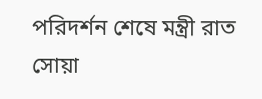পরিদর্শন শেষে মন্ত্রী রাত সোয়া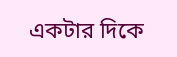একটার দিকে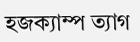হজক্যাম্প ত্যাগ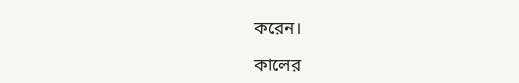করেন।

কালের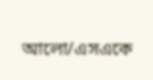আলো/এসএকে